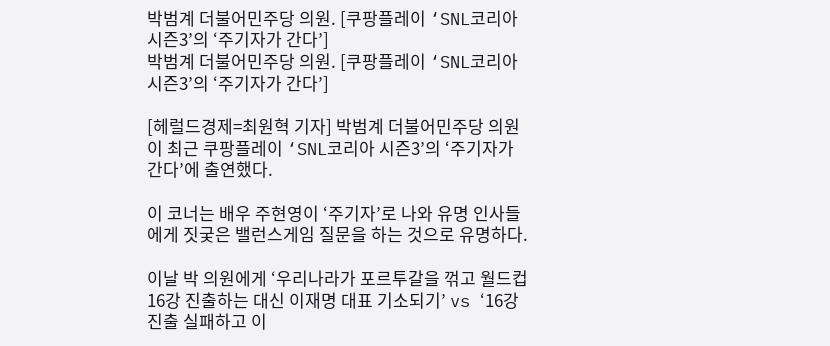박범계 더불어민주당 의원. [쿠팡플레이 ‘SNL코리아 시즌3’의 ‘주기자가 간다’]
박범계 더불어민주당 의원. [쿠팡플레이 ‘SNL코리아 시즌3’의 ‘주기자가 간다’]

[헤럴드경제=최원혁 기자] 박범계 더불어민주당 의원이 최근 쿠팡플레이 ‘SNL코리아 시즌3’의 ‘주기자가 간다’에 출연했다.

이 코너는 배우 주현영이 ‘주기자’로 나와 유명 인사들에게 짓궂은 밸런스게임 질문을 하는 것으로 유명하다.

이날 박 의원에게 ‘우리나라가 포르투갈을 꺾고 월드컵 16강 진출하는 대신 이재명 대표 기소되기’ vs ‘16강 진출 실패하고 이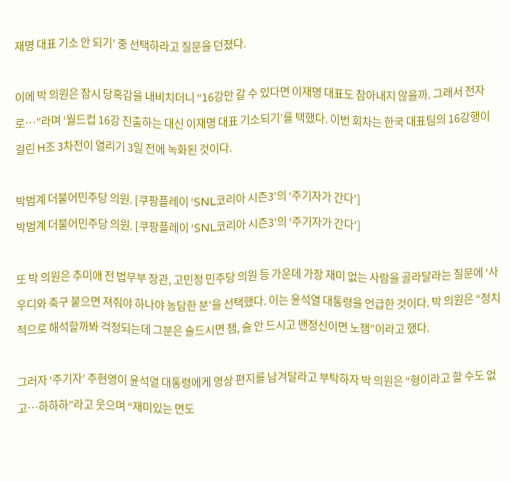재명 대표 기소 안 되기’ 중 선택하라고 질문을 던졌다.

이에 박 의원은 잠시 당혹감을 내비치더니 “16강만 갈 수 있다면 이재명 대표도 참아내지 않을까. 그래서 전자로…”라며 ‘월드컵 16강 진출하는 대신 이재명 대표 기소되기’를 택했다. 이번 회차는 한국 대표팀의 16강행이 걸린 H조 3차전이 열리기 3일 전에 녹화된 것이다.

박범계 더불어민주당 의원. [쿠팡플레이 ‘SNL코리아 시즌3’의 ‘주기자가 간다’]
박범계 더불어민주당 의원. [쿠팡플레이 ‘SNL코리아 시즌3’의 ‘주기자가 간다’]

또 박 의원은 추미애 전 법무부 장관, 고민정 민주당 의원 등 가운데 가장 재미 없는 사람을 골라달라는 질문에 ‘사우디와 축구 붙으면 져줘야 하나야 농담한 분’을 선택했다. 이는 윤석열 대통령을 언급한 것이다. 박 의원은 “정치적으로 해석할까봐 걱정되는데 그분은 술드시면 잼, 술 안 드시고 맨정신이면 노잼”이라고 했다.

그러자 ‘주기자’ 주현영이 윤석열 대통령에게 영상 편지를 남겨달라고 부탁하자 박 의원은 “형이라고 할 수도 없고…하하하”라고 웃으며 “재미있는 면도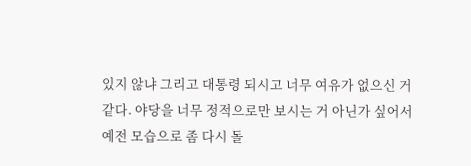있지 않냐 그리고 대통령 되시고 너무 여유가 없으신 거 같다. 야당을 너무 정적으로만 보시는 거 아닌가 싶어서 예전 모습으로 좀 다시 돌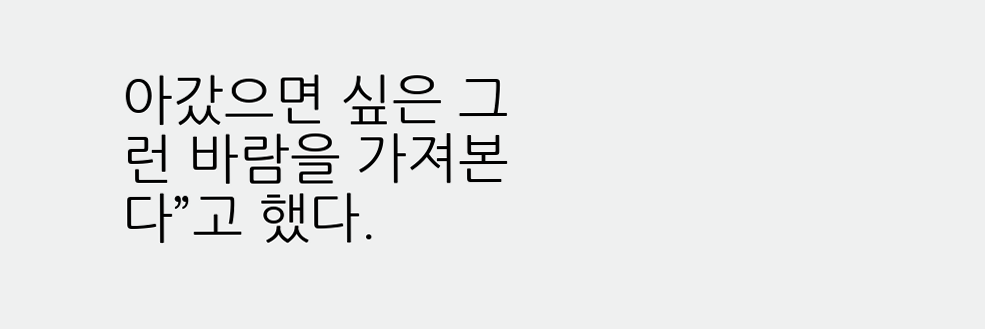아갔으면 싶은 그런 바람을 가져본다”고 했다.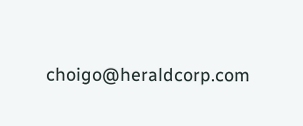choigo@heraldcorp.com